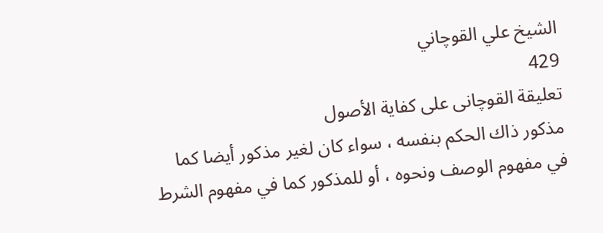الشيخ علي القوچاني
429
تعليقة القوچانى على كفاية الأصول
مذكور ذاك الحكم بنفسه ، سواء كان لغير مذكور أيضا كما في مفهوم الوصف ونحوه ، أو للمذكور كما في مفهوم الشرط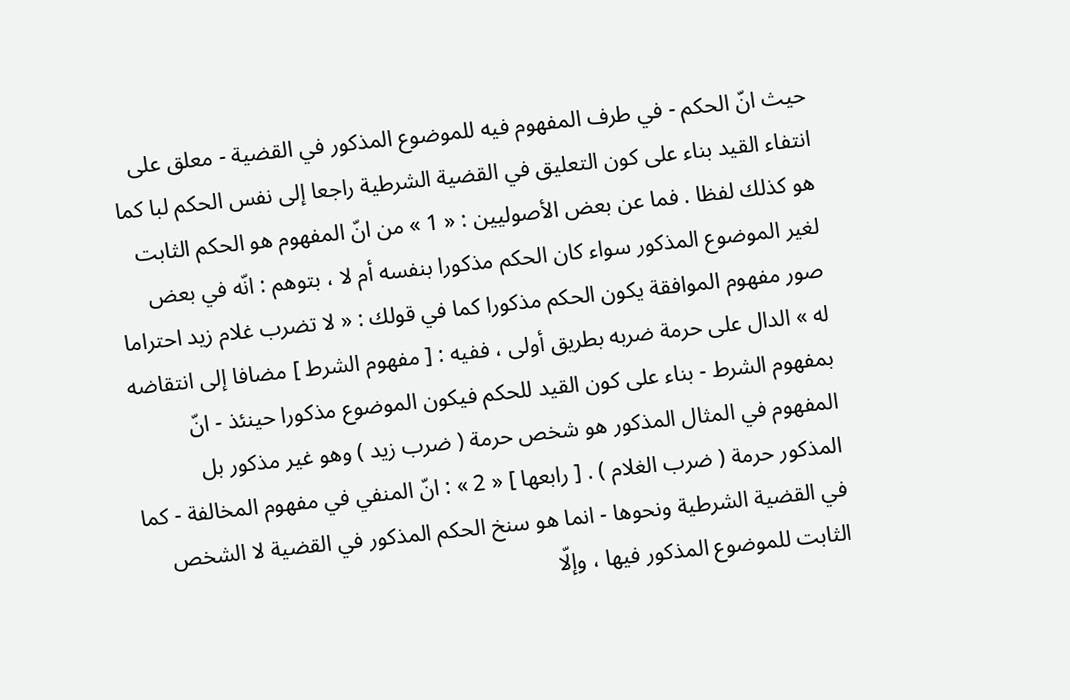حيث انّ الحكم - في طرف المفهوم فيه للموضوع المذكور في القضية - معلق على انتفاء القيد بناء على كون التعليق في القضية الشرطية راجعا إلى نفس الحكم لبا كما هو كذلك لفظا . فما عن بعض الأصوليين : « 1 » من انّ المفهوم هو الحكم الثابت لغير الموضوع المذكور سواء كان الحكم مذكورا بنفسه أم لا ، بتوهم : انّه في بعض صور مفهوم الموافقة يكون الحكم مذكورا كما في قولك : « لا تضرب غلام زيد احتراما له » الدال على حرمة ضربه بطريق أولى ، ففيه : [ مفهوم الشرط ] مضافا إلى انتقاضه بمفهوم الشرط - بناء على كون القيد للحكم فيكون الموضوع مذكورا حينئذ - انّ المفهوم في المثال المذكور هو شخص حرمة ( ضرب زيد ) وهو غير مذكور بل المذكور حرمة ( ضرب الغلام ) . [ رابعها ] « 2 » : انّ المنفي في مفهوم المخالفة - كما في القضية الشرطية ونحوها - انما هو سنخ الحكم المذكور في القضية لا الشخص الثابت للموضوع المذكور فيها ، وإلّا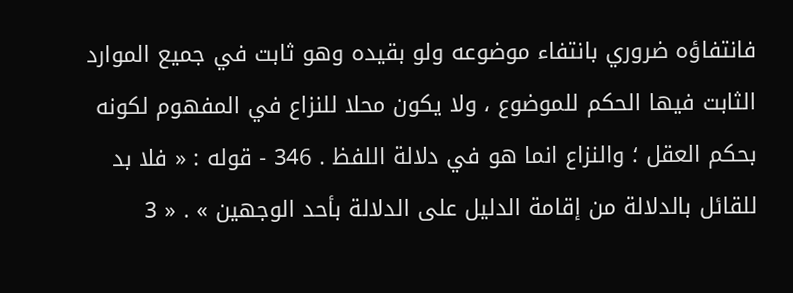فانتفاؤه ضروري بانتفاء موضوعه ولو بقيده وهو ثابت في جميع الموارد الثابت فيها الحكم للموضوع ، ولا يكون محلا للنزاع في المفهوم لكونه بحكم العقل ؛ والنزاع انما هو في دلالة اللفظ . 346 - قوله : « فلا بد للقائل بالدلالة من إقامة الدليل على الدلالة بأحد الوجهين » . « 3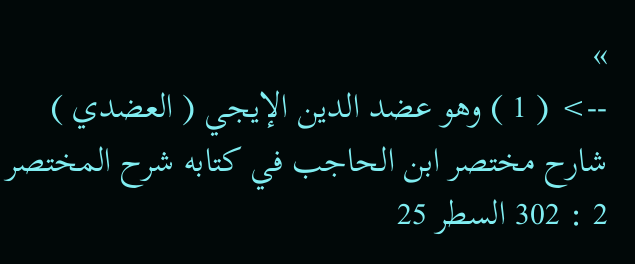»
--> ( 1 ) وهو عضد الدين الإيجي ( العضدي ) شارح مختصر ابن الحاجب في كتابه شرح المختصر 2 : 302 السطر 25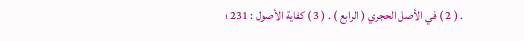. ( 2 ) في الأصل الحجري ( الرابع ) . ( 3 ) كفاية الأصول : 231 ؛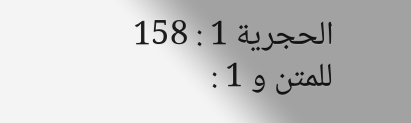الحجرية 1 : 158 للمتن و 1 :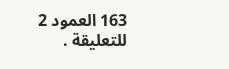163 العمود 2 للتعليقة .